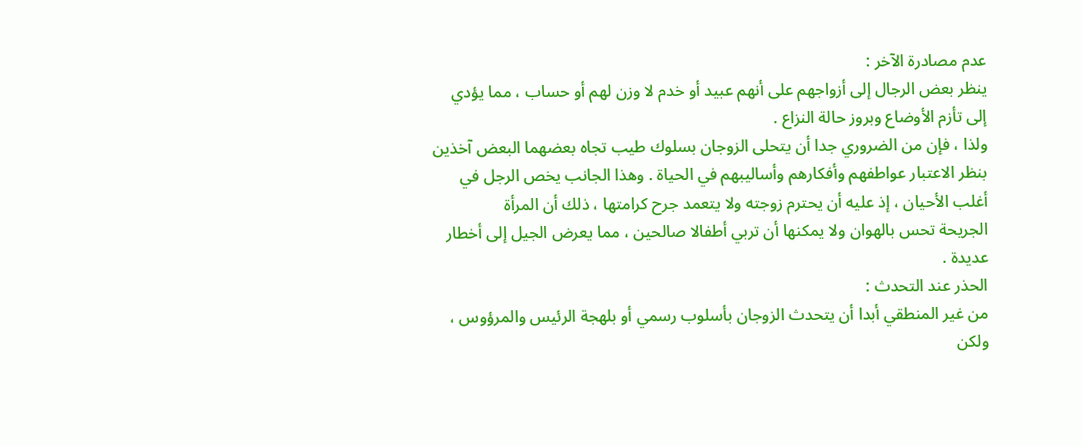عدم مصادرة الآخر :
ينظر بعض الرجال إلى أزواجهم على أنهم عبيد أو خدم لا وزن لهم أو حساب ، مما يؤدي
إلى تأزم الأوضاع وبروز حالة النزاع .
ولذا ، فإن من الضروري جدا أن يتحلى الزوجان بسلوك طيب تجاه بعضهما البعض آخذين
بنظر الاعتبار عواطفهم وأفكارهم وأساليبهم في الحياة . وهذا الجانب يخص الرجل في
أغلب الأحيان ، إذ عليه أن يحترم زوجته ولا يتعمد جرح كرامتها ، ذلك أن المرأة
الجريحة تحس بالهوان ولا يمكنها أن تربي أطفالا صالحين ، مما يعرض الجيل إلى أخطار
عديدة .
الحذر عند التحدث :
من غير المنطقي أبدا أن يتحدث الزوجان بأسلوب رسمي أو بلهجة الرئيس والمرؤوس ،
ولكن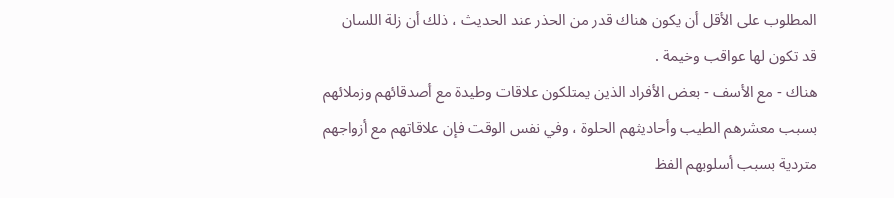المطلوب على الأقل أن يكون هناك قدر من الحذر عند الحديث ، ذلك أن زلة اللسان
قد تكون لها عواقب وخيمة .
هناك - مع الأسف - بعض الأفراد الذين يمتلكون علاقات وطيدة مع أصدقائهم وزملائهم
بسبب معشرهم الطيب وأحاديثهم الحلوة ، وفي نفس الوقت فإن علاقاتهم مع أزواجهم
متردية بسبب أسلوبهم الفظ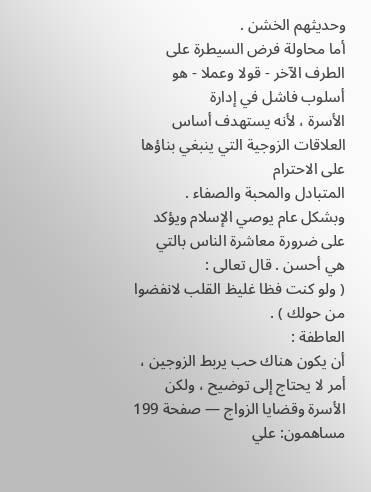وحديثهم الخشن .
أما محاولة فرض السيطرة على الطرف الآخر - قولا وعملا - هو أسلوب فاشل في إدارة
الأسرة ، لأنه يستهدف أساس العلاقات الزوجية التي ينبغي بناؤها على الاحترام
المتبادل والمحبة والصفاء .
وبشكل عام يوصي الإسلام ويؤكد على ضرورة معاشرة الناس بالتي هي أحسن . قال تعالى :
( ولو كنت فظا غليظ القلب لانفضوا من حولك ) .
العاطفة :
أن يكون هناك حب يربط الزوجين ، أمر لا يحتاج إلى توضيح ، ولكن
الأسرة وقضايا الزواج — صفحة 199
مساهمون: علي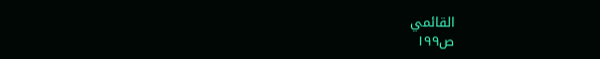القائمي
ص١٩٩